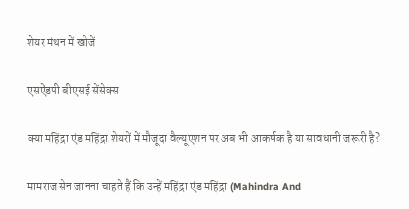शेयर मंथन में खोजें

एसऐंडपी बीएसई सेंसेक्स

क्या महिंद्रा एंड महिंद्रा शेयरों में मौजूदा वैल्यूएशन पर अब भी आकर्षक है या सावधानी जरूरी है?

मामराज सेन जानना चाहते हैं कि उन्हें महिंद्रा एंड महिंद्रा (Mahindra And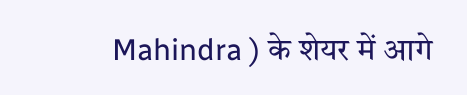Mahindra ) के शेयर में आगे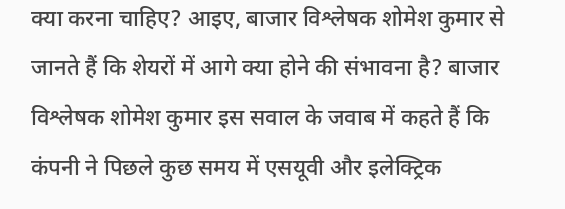क्या करना चाहिए? आइए, बाजार विश्लेषक शोमेश कुमार से जानते हैं कि शेयरों में आगे क्या होने की संभावना है? बाजार विश्लेषक शोमेश कुमार इस सवाल के जवाब में कहते हैं कि कंपनी ने पिछले कुछ समय में एसयूवी और इलेक्ट्रिक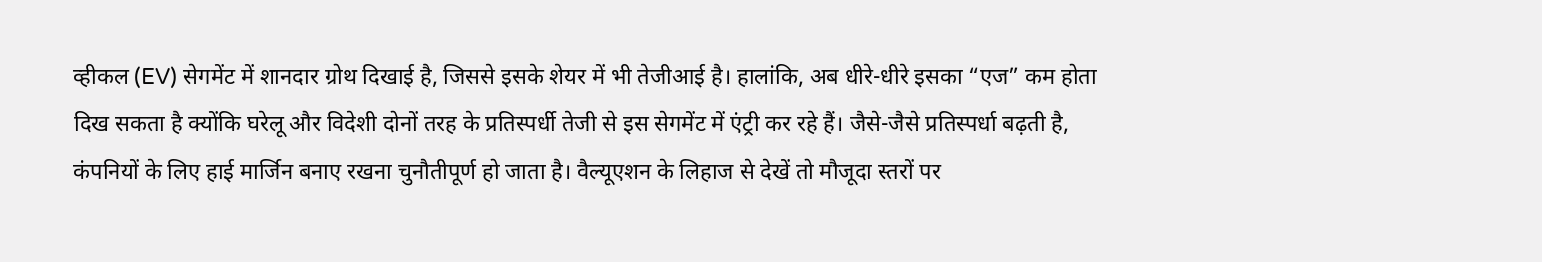व्हीकल (EV) सेगमेंट में शानदार ग्रोथ दिखाई है, जिससे इसके शेयर में भी तेजीआई है। हालांकि, अब धीरे-धीरे इसका “एज” कम होता दिख सकता है क्योंकि घरेलू और विदेशी दोनों तरह के प्रतिस्पर्धी तेजी से इस सेगमेंट में एंट्री कर रहे हैं। जैसे-जैसे प्रतिस्पर्धा बढ़ती है, कंपनियों के लिए हाई मार्जिन बनाए रखना चुनौतीपूर्ण हो जाता है। वैल्यूएशन के लिहाज से देखें तो मौजूदा स्तरों पर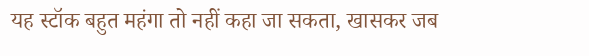यह स्टॉक बहुत महंगा तो नहीं कहा जा सकता, खासकर जब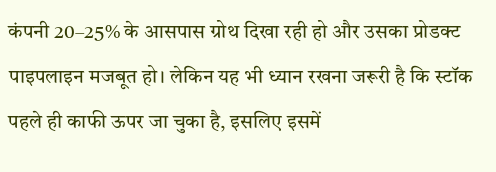कंपनी 20–25% के आसपास ग्रोथ दिखा रही हो और उसका प्रोडक्ट पाइपलाइन मजबूत हो। लेकिन यह भी ध्यान रखना जरूरी है कि स्टॉक पहले ही काफी ऊपर जा चुका है, इसलिए इसमें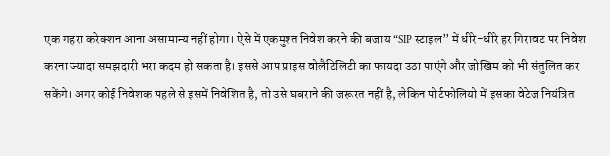एक गहरा करेक्शन आना असामान्य नहीं होगा। ऐसे में एकमुश्त निवेश करने की बजाय “SIP स्टाइल” में धीरे-धीरे हर गिरावट पर निवेश करना ज्यादा समझदारी भरा कदम हो सकता है। इससे आप प्राइस वोलैटिलिटी का फायदा उठा पाएंगे और जोखिम को भी संतुलित कर सकेंगे। अगर कोई निवेशक पहले से इसमें निवेशित है, तो उसे घबराने की जरूरत नहीं है, लेकिन पोर्टफोलियो में इसका वेटेज नियंत्रित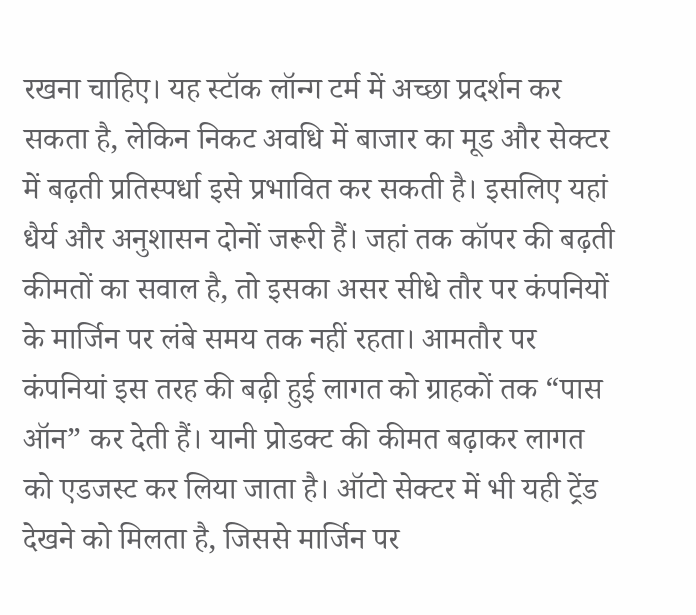रखना चाहिए। यह स्टॉक लॉन्ग टर्म में अच्छा प्रदर्शन कर सकता है, लेकिन निकट अवधि में बाजार का मूड और सेक्टर में बढ़ती प्रतिस्पर्धा इसे प्रभावित कर सकती है। इसलिए यहां धैर्य और अनुशासन दोनों जरूरी हैं। जहां तक कॉपर की बढ़ती कीमतों का सवाल है, तो इसका असर सीधे तौर पर कंपनियों के मार्जिन पर लंबे समय तक नहीं रहता। आमतौर पर कंपनियां इस तरह की बढ़ी हुई लागत को ग्राहकों तक “पास ऑन” कर देती हैं। यानी प्रोडक्ट की कीमत बढ़ाकर लागत को एडजस्ट कर लिया जाता है। ऑटो सेक्टर में भी यही ट्रेंड देखने को मिलता है, जिससे मार्जिन पर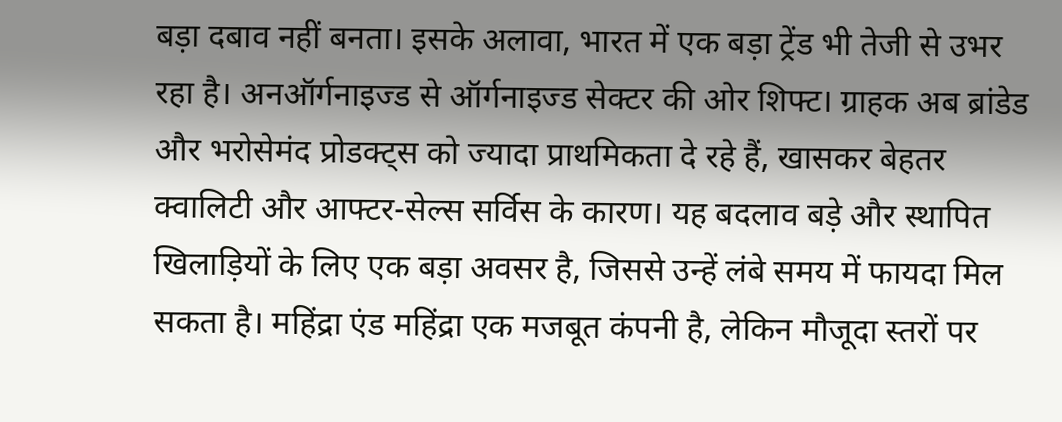बड़ा दबाव नहीं बनता। इसके अलावा, भारत में एक बड़ा ट्रेंड भी तेजी से उभर रहा है। अनऑर्गनाइज्ड से ऑर्गनाइज्ड सेक्टर की ओर शिफ्ट। ग्राहक अब ब्रांडेड और भरोसेमंद प्रोडक्ट्स को ज्यादा प्राथमिकता दे रहे हैं, खासकर बेहतर क्वालिटी और आफ्टर-सेल्स सर्विस के कारण। यह बदलाव बड़े और स्थापित खिलाड़ियों के लिए एक बड़ा अवसर है, जिससे उन्हें लंबे समय में फायदा मिल सकता है। महिंद्रा एंड महिंद्रा एक मजबूत कंपनी है, लेकिन मौजूदा स्तरों पर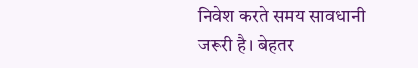निवेश करते समय सावधानी जरूरी है। बेहतर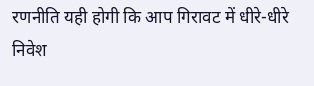रणनीति यही होगी कि आप गिरावट में धीरे-धीरे निवेश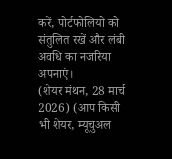करें, पोर्टफोलियो को संतुलित रखें और लंबी अवधि का नजरिया अपनाएं।
(शेयर मंथन, 28 मार्च 2026) (आप किसी भी शेयर, म्यूचुअल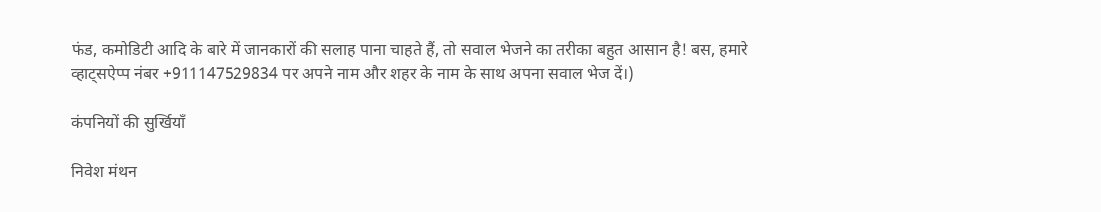फंड, कमोडिटी आदि के बारे में जानकारों की सलाह पाना चाहते हैं, तो सवाल भेजने का तरीका बहुत आसान है! बस, हमारे व्हाट्सऐप्प नंबर +911147529834 पर अपने नाम और शहर के नाम के साथ अपना सवाल भेज दें।)

कंपनियों की सुर्खियाँ

निवेश मंथन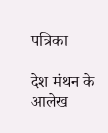पत्रिका

देश मंथन के आलेख